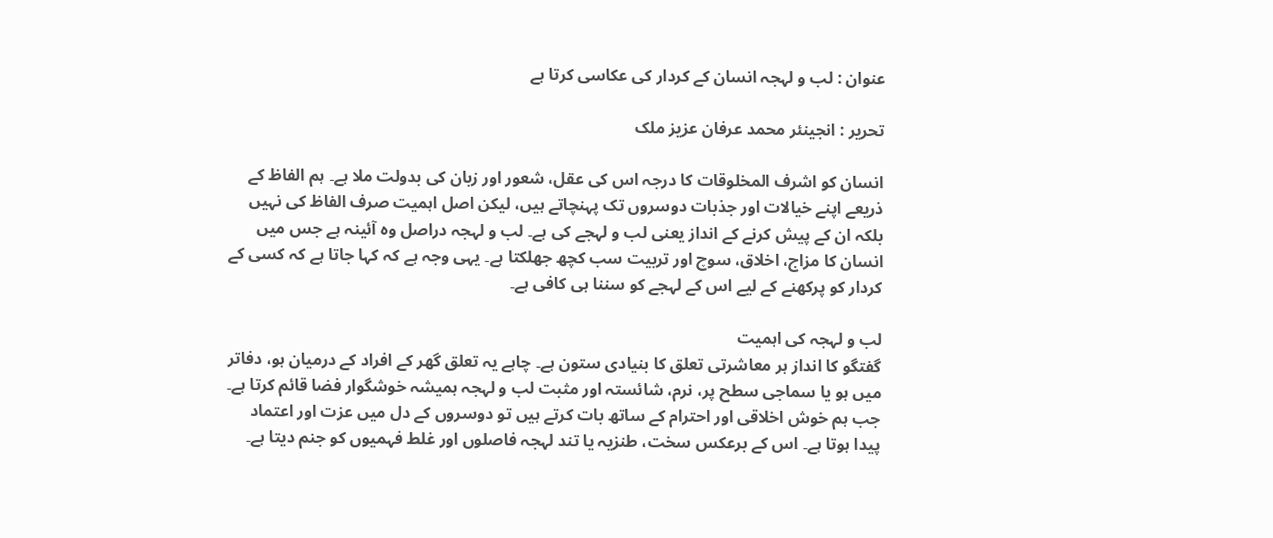عنوان : لب و لہجہ انسان کے کردار کی عکاسی کرتا ہے

تحریر : انجینئر محمد عرفان عزیز ملک

انسان کو اشرف المخلوقات کا درجہ اس کی عقل، شعور اور زبان کی بدولت ملا ہے۔ ہم الفاظ کے ذریعے اپنے خیالات اور جذبات دوسروں تک پہنچاتے ہیں، لیکن اصل اہمیت صرف الفاظ کی نہیں بلکہ ان کے پیش کرنے کے انداز یعنی لب و لہجے کی ہے۔ لب و لہجہ دراصل وہ آئینہ ہے جس میں انسان کا مزاج، اخلاق، سوچ اور تربیت سب کچھ جھلکتا ہے۔ یہی وجہ ہے کہ کہا جاتا ہے کہ کسی کے کردار کو پرکھنے کے لیے اس کے لہجے کو سننا ہی کافی ہے۔

لب و لہجہ کی اہمیت
گفتگو کا انداز ہر معاشرتی تعلق کا بنیادی ستون ہے۔ چاہے یہ تعلق گھر کے افراد کے درمیان ہو، دفاتر میں ہو یا سماجی سطح پر، نرم، شائستہ اور مثبت لب و لہجہ ہمیشہ خوشگوار فضا قائم کرتا ہے۔ جب ہم خوش اخلاقی اور احترام کے ساتھ بات کرتے ہیں تو دوسروں کے دل میں عزت اور اعتماد پیدا ہوتا ہے۔ اس کے برعکس سخت، طنزیہ یا تند لہجہ فاصلوں اور غلط فہمیوں کو جنم دیتا ہے۔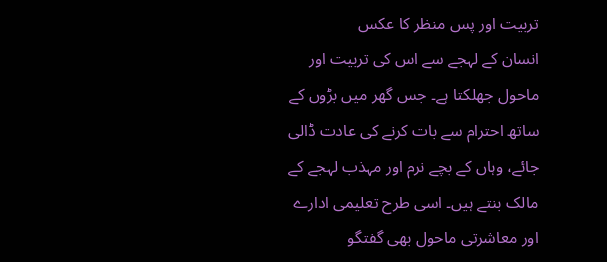تربیت اور پس منظر کا عکس
انسان کے لہجے سے اس کی تربیت اور ماحول جھلکتا ہے۔ جس گھر میں بڑوں کے ساتھ احترام سے بات کرنے کی عادت ڈالی جائے، وہاں کے بچے نرم اور مہذب لہجے کے مالک بنتے ہیں۔ اسی طرح تعلیمی ادارے اور معاشرتی ماحول بھی گفتگو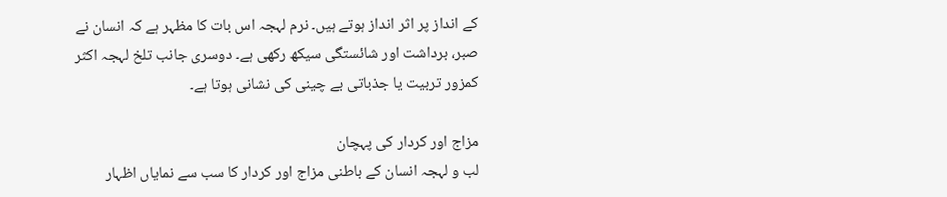کے انداز پر اثر انداز ہوتے ہیں۔ نرم لہجہ اس بات کا مظہر ہے کہ انسان نے صبر، برداشت اور شائستگی سیکھ رکھی ہے۔ دوسری جانب تلخ لہجہ اکثر کمزور تربیت یا جذباتی بے چینی کی نشانی ہوتا ہے۔

مزاج اور کردار کی پہچان
لب و لہجہ انسان کے باطنی مزاج اور کردار کا سب سے نمایاں اظہار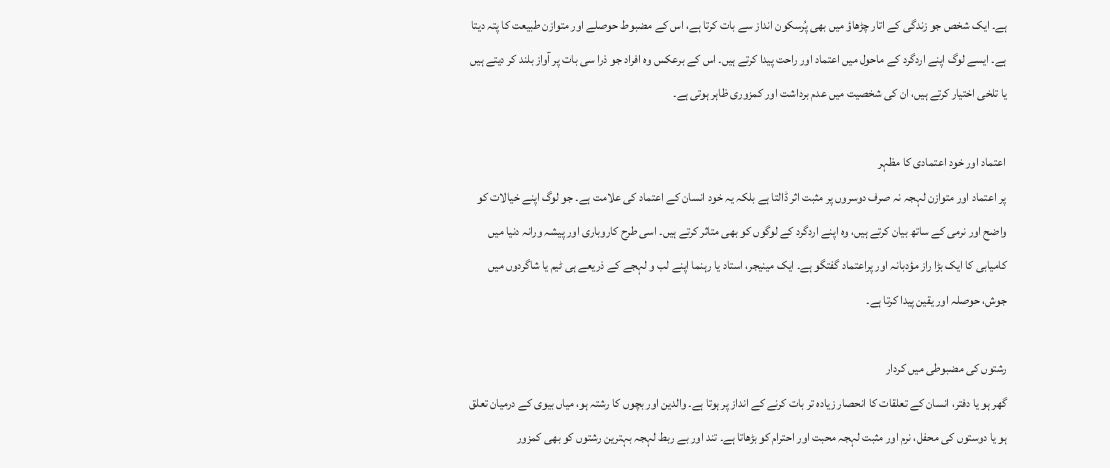ہے۔ ایک شخص جو زندگی کے اتار چڑھاؤ میں بھی پُرسکون انداز سے بات کرتا ہے، اس کے مضبوط حوصلے اور متوازن طبیعت کا پتہ دیتا ہے۔ ایسے لوگ اپنے اردگرد کے ماحول میں اعتماد اور راحت پیدا کرتے ہیں۔ اس کے برعکس وہ افراد جو ذرا سی بات پر آواز بلند کر دیتے ہیں یا تلخی اختیار کرتے ہیں، ان کی شخصیت میں عدم برداشت اور کمزوری ظاہر ہوتی ہے۔

اعتماد اور خود اعتمادی کا مظہر
پر اعتماد اور متوازن لہجہ نہ صرف دوسروں پر مثبت اثر ڈالتا ہے بلکہ یہ خود انسان کے اعتماد کی علامت ہے۔ جو لوگ اپنے خیالات کو واضح اور نرمی کے ساتھ بیان کرتے ہیں، وہ اپنے اردگرد کے لوگوں کو بھی متاثر کرتے ہیں۔ اسی طرح کاروباری اور پیشہ ورانہ دنیا میں کامیابی کا ایک بڑا راز مؤدبانہ اور پراعتماد گفتگو ہے۔ ایک مینیجر، استاد یا رہنما اپنے لب و لہجے کے ذریعے ہی ٹیم یا شاگردوں میں جوش، حوصلہ اور یقین پیدا کرتا ہے۔

رشتوں کی مضبوطی میں کردار
گھر ہو یا دفتر، انسان کے تعلقات کا انحصار زیادہ تر بات کرنے کے انداز پر ہوتا ہے۔ والدین اور بچوں کا رشتہ ہو، میاں بیوی کے درمیان تعلق ہو یا دوستوں کی محفل، نرم اور مثبت لہجہ محبت اور احترام کو بڑھاتا ہے۔ تند اور بے ربط لہجہ بہترین رشتوں کو بھی کمزور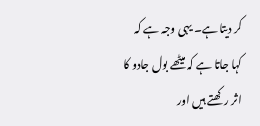کر دیتا ہے۔ یہی وجہ ہے کہ کہا جاتا ہے کہ میٹھے بول جادو کا اثر رکھتے ہیں اور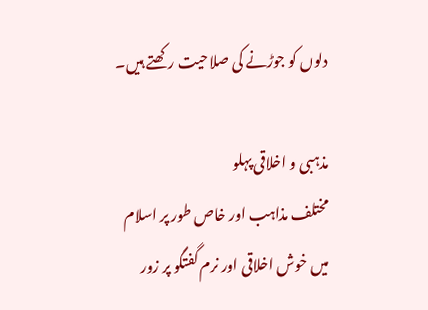دلوں کو جوڑنے کی صلاحیت رکھتے ہیں۔

مذہبی و اخلاقی پہلو
مختلف مذاہب اور خاص طور پر اسلام میں خوش اخلاقی اور نرم گفتگو پر زور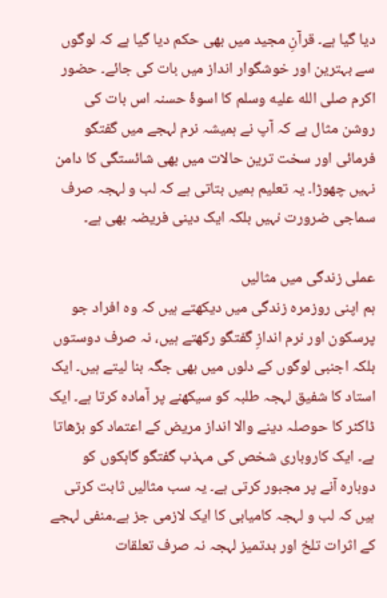دیا گیا ہے۔ قرآنِ مجید میں بھی حکم دیا گیا ہے کہ لوگوں سے بہترین اور خوشگوار انداز میں بات کی جائے۔ حضور اکرم صلى الله عليه وسلم کا اسوۂ حسنہ اس بات کی روشن مثال ہے کہ آپ نے ہمیشہ نرم لہجے میں گفتگو فرمائی اور سخت ترین حالات میں بھی شائستگی کا دامن نہیں چھوڑا۔ یہ تعلیم ہمیں بتاتی ہے کہ لب و لہجہ صرف سماجی ضرورت نہیں بلکہ ایک دینی فریضہ بھی ہے۔

عملی زندگی میں مثالیں
ہم اپنی روزمرہ زندگی میں دیکھتے ہیں کہ وہ افراد جو پرسکون اور نرم اندازِ گفتگو رکھتے ہیں، نہ صرف دوستوں بلکہ اجنبی لوگوں کے دلوں میں بھی جگہ بنا لیتے ہیں۔ ایک استاد کا شفیق لہجہ طلبہ کو سیکھنے پر آمادہ کرتا ہے۔ ایک ڈاکٹر کا حوصلہ دینے والا انداز مریض کے اعتماد کو بڑھاتا ہے۔ ایک کاروباری شخص کی مہذب گفتگو گاہکوں کو دوبارہ آنے پر مجبور کرتی ہے۔ یہ سب مثالیں ثابت کرتی ہیں کہ لب و لہجہ کامیابی کا ایک لازمی جز ہے۔منفی لہجے کے اثرات تلخ اور بدتمیز لہجہ نہ صرف تعلقات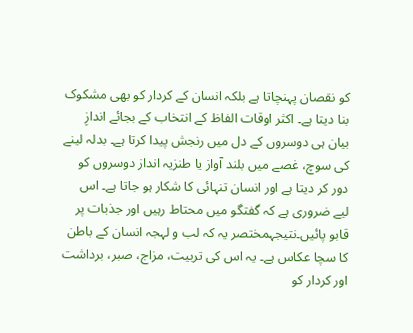کو نقصان پہنچاتا ہے بلکہ انسان کے کردار کو بھی مشکوک بنا دیتا ہے۔ اکثر اوقات الفاظ کے انتخاب کے بجائے اندازِ بیان ہی دوسروں کے دل میں رنجش پیدا کرتا ہے۔ بدلہ لینے کی سوچ، غصے میں بلند آواز یا طنزیہ انداز دوسروں کو دور کر دیتا ہے اور انسان تنہائی کا شکار ہو جاتا ہے۔ اس لیے ضروری ہے کہ گفتگو میں محتاط رہیں اور جذبات پر قابو پائیں۔نتیجہمختصر یہ کہ لب و لہجہ انسان کے باطن کا سچا عکاس ہے۔ یہ اس کی تربیت، مزاج، صبر، برداشت اور کردار کو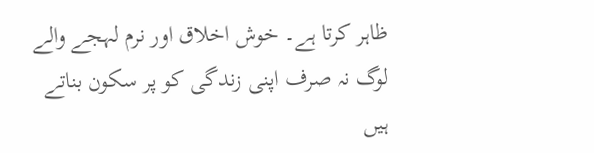ظاہر کرتا ہے۔ خوش اخلاق اور نرم لہجے والے لوگ نہ صرف اپنی زندگی کو پر سکون بناتے ہیں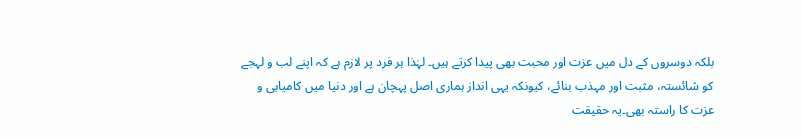بلکہ دوسروں کے دل میں عزت اور محبت بھی پیدا کرتے ہیں۔ لہٰذا ہر فرد پر لازم ہے کہ اپنے لب و لہجے کو شائستہ، مثبت اور مہذب بنائے، کیونکہ یہی انداز ہماری اصل پہچان ہے اور دنیا میں کامیابی و عزت کا راستہ بھی۔یہ حقیقت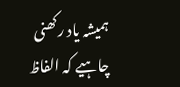ہمیشہ یاد رکھنی چاہیے کہ الفاظ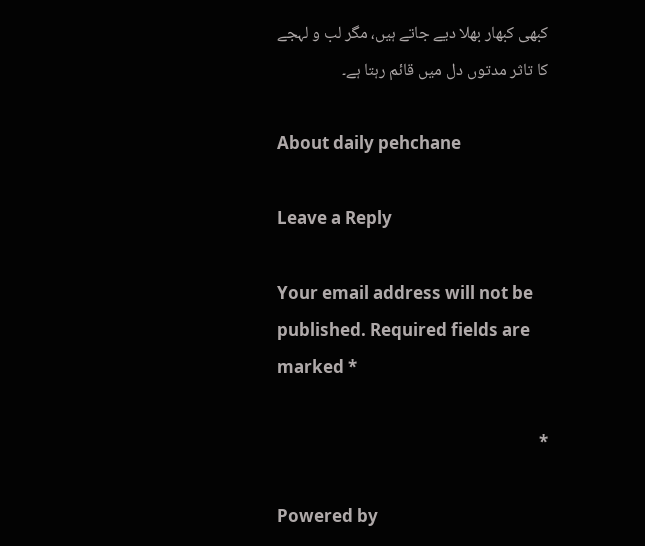کبھی کبھار بھلا دیے جاتے ہیں، مگر لب و لہجے کا تاثر مدتوں دل میں قائم رہتا ہے۔

About daily pehchane

Leave a Reply

Your email address will not be published. Required fields are marked *

*

Powered by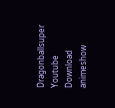Dragonballsuper Youtube Download animeshow